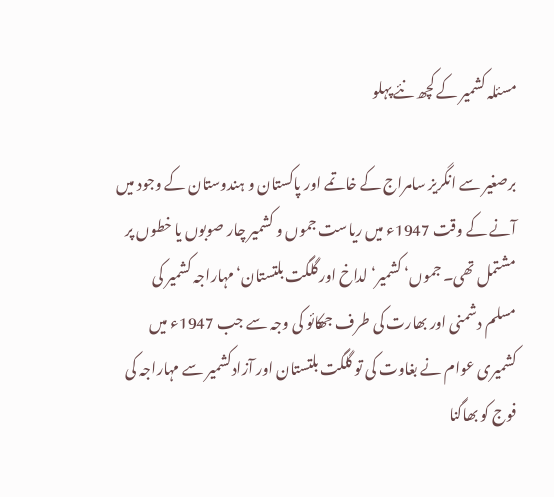مسئلہ کشمیر کے کچھ نئے پہلو

برصغیر سے انگریز سامراج کے خاتمے اور پاکستان و ہندوستان کے وجود میں آنے کے وقت 1947ء میں ریاست جموں و کشمیر چار صوبوں یا خطوں پر مشتمل تھی۔ جموں‘ کشمیر‘ لداخ اور گلگت بلتستان‘ مہاراجہ کشمیر کی مسلم دشمنی اور بھارت کی طرف جھکائو کی وجہ سے جب 1947ء میں کشمیری عوام نے بغاوت کی تو گلگت بلتستان اور آزادکشمیر سے مہاراجہ کی فوج کو بھاگنا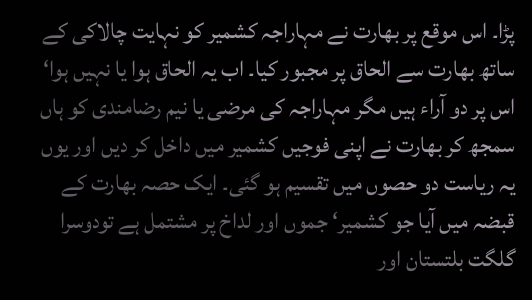پڑا۔ اس موقع پر بھارت نے مہاراجہ کشمیر کو نہایت چالاکی کے ساتھ بھارت سے الحاق پر مجبور کیا۔ اب یہ الحاق ہوا یا نہیں ہوا‘ اس پر دو آراء ہیں مگر مہاراجہ کی مرضی یا نیم رضامندی کو ہاں سمجھ کر بھارت نے اپنی فوجیں کشمیر میں داخل کر دیں اور یوں یہ ریاست دو حصوں میں تقسیم ہو گئی۔ ایک حصہ بھارت کے قبضہ میں آیا جو کشمیر‘ جموں اور لداخ پر مشتمل ہے تودوسرا گلگت بلتستان اور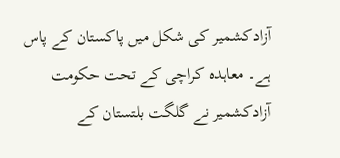آزادکشمیر کی شکل میں پاکستان کے پاس ہے۔ معاہدہ کراچی کے تحت حکومت آزادکشمیر نے گلگت بلتستان کے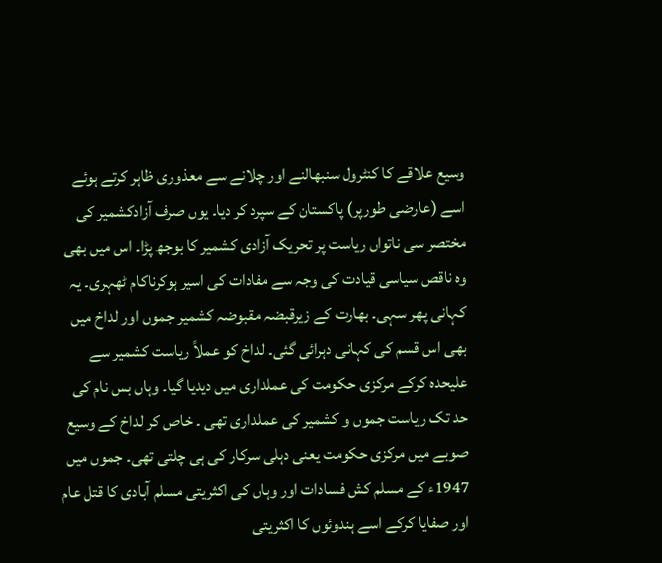وسیع علاقے کا کنٹرول سنبھالنے اور چلانے سے معذوری ظاہر کرتے ہوئے اسے (عارضی طورپر) پاکستان کے سپرد کر دیا۔ یوں صرف آزادکشمیر کی مختصر سی ناتواں ریاست پر تحریک آزادی کشمیر کا بوجھ پڑا۔ اس میں بھی وہ ناقص سیاسی قیادت کی وجہ سے مفادات کی اسیر ہوکرناکام ٹھہری۔ یہ کہانی پھر سہی۔ بھارت کے زیرقبضہ مقبوضہ کشمیر جموں اور لداخ میں بھی اس قسم کی کہانی دہرائی گئی۔ لداخ کو عملاً ریاست کشمیر سے علیحدہ کرکے مرکزی حکومت کی عملداری میں دیدیا گیا۔ وہاں بس نام کی حد تک ریاست جموں و کشمیر کی عملداری تھی ۔ خاص کر لداخ کے وسیع صوبے میں مرکزی حکومت یعنی دہلی سرکار کی ہی چلتی تھی۔ جموں میں 1947ء کے مسلم کش فسادات اور وہاں کی اکثریتی مسلم آبادی کا قتل عام اور صفایا کرکے اسے ہندوئوں کا اکثریتی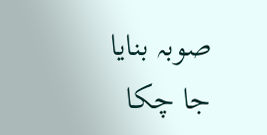صوبہ بنایا جا چکا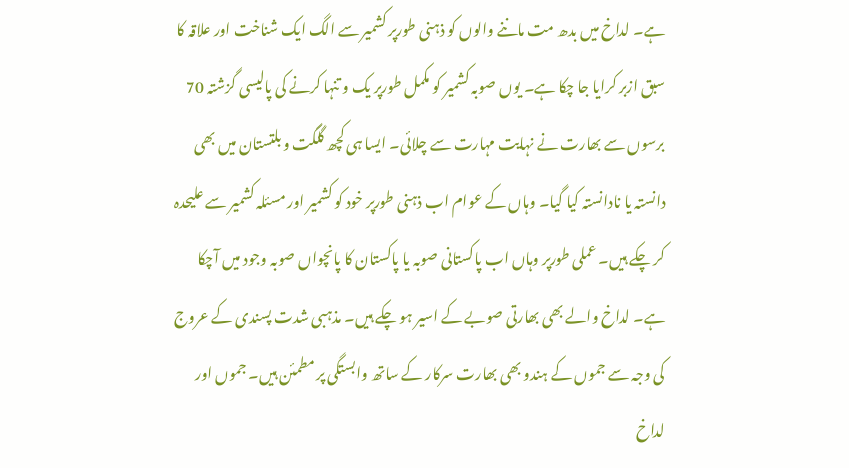ہے۔ لداخ میں بدھ مت ماننے والوں کو ذہنی طورپر کشمیر سے الگ ایک شناخت اور علاقہ کا سبق ازبر کرایا جا چکا ہے۔ یوں صوبہ کشمیر کو مکمل طورپر یک و تنہا کرنے کی پالیسی گزشتہ 70 برسوں سے بھارت نے نہایت مہارت سے چلائی۔ ایسا ہی کچھ گلگت و بلتستان میں بھی دانستہ یا نادانستہ کیا گیا۔ وہاں کے عوام اب ذہنی طورپر خود کو کشمیر اور مسئلہ کشمیر سے علیحدہ کر چکے ہیں۔ عملی طورپر وہاں اب پاکستانی صوبہ یا پاکستان کا پانچواں صوبہ وجود میں آچکا ہے۔ لداخ والے بھی بھارتی صوبے کے اسیر ہو چکے ہیں۔ مذہبی شدت پسندی کے عروج کی وجہ سے جموں کے ہندو بھی بھارت سرکار کے ساتھ وابستگی پر مطمئن ہیں۔ جموں اور لداخ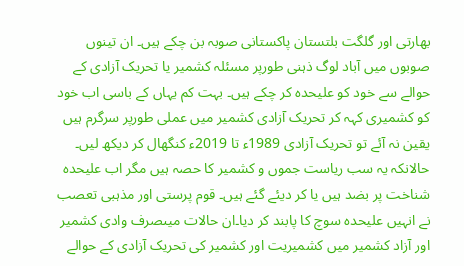بھارتی اور گلگت بلتستان پاکستانی صوبہ بن چکے ہیں۔ ان تینوں صوبوں میں آباد لوگ ذہنی طورپر مسئلہ کشمیر یا تحریک آزادی کے حوالے سے خود کو علیحدہ کر چکے ہیں۔ بہت کم یہاں کے باسی اب خود کو کشمیری کہہ کر تحریک آزادی کشمیر میں عملی طورپر سرگرم ہیں یقین نہ آئے تو تحریک آزادی 1989ء تا 2019ء کنگھال کر دیکھ لیں۔ حالانکہ یہ سب ریاست جموں و کشمیر کا حصہ ہیں مگر اب علیحدہ شناخت پر بضد ہیں یا کر دیئے گئے ہیں۔ قوم پرستی اور مذہبی تعصب نے انہیں علیحدہ سوچ کا پابند کر دیا۔ان حالات میںصرف وادی کشمیر اور آزاد کشمیر میں کشمیریت اور کشمیر کی تحریک آزادی کے حوالے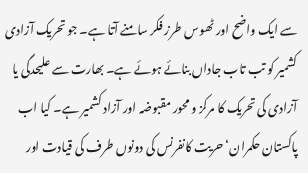سے ایک واضح اور ٹھوس طرز فکر سامنے آتا ہے۔ جو تحریک آزادی کشمیر کو تب تاب جاداں بنائے ہوئے ہے۔ بھارت سے علیحدگی یا آزادی کی تحریک کا مرکز و محور مقبوضہ اور آزاد کشمیر ہے۔ کیا اب پاکستان حکمران‘ حریت کانفرنس کی دونوں طرف کی قیادت اور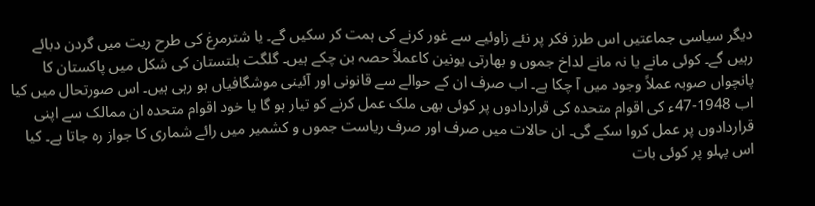دیگر سیاسی جماعتیں اس طرز فکر پر نئے زاوئیے سے غور کرنے کی ہمت کر سکیں گے۔ یا شترمرغ کی طرح ریت میں گردن دبائے رہیں گے۔ کوئی مانے یا نہ مانے لداخ جموں و بھارتی یونین کاعملاً حصہ بن چکے ہیں۔ گلگت بلتستان کی شکل میں پاکستان کا پانچواں صوبہ عملاً وجود میں آ چکا ہے۔ اب صرف ان کے حوالے سے قانونی اور آئینی موشگافیاں ہو رہی ہیں۔ اس صورتحال میں کیا اب 1948-47ء کی اقوام متحدہ کی قراردادوں پر کوئی بھی ملک عمل کرنے کو تیار ہو گا یا خود اقوام متحدہ ان ممالک سے اپنی قراردادوں پر عمل کروا سکے گی۔ ان حالات میں صرف اور صرف ریاست جموں و کشمیر میں رائے شماری کا جواز رہ جاتا ہے۔ کیا اس پہلو پر کوئی بات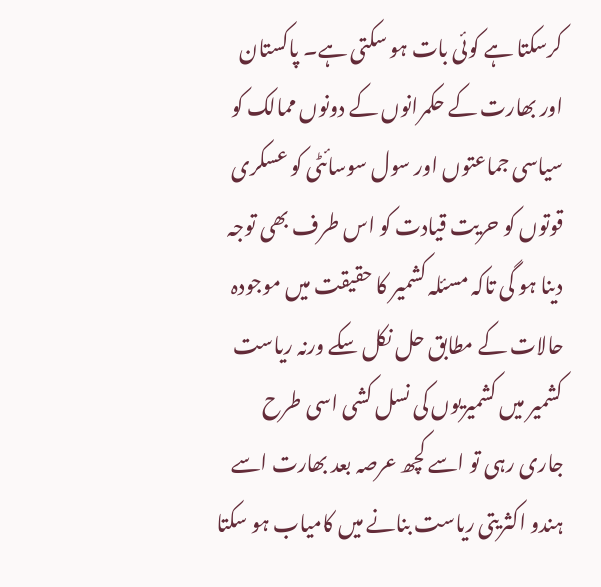کرسکتا ہے کوئی بات ہو سکتی ہے۔ پاکستان اور بھارت کے حکمرانوں کے دونوں ممالک کو سیاسی جماعتوں اور سول سوسائٹی کو عسکری قوتوں کو حریت قیادت کو اس طرف بھی توجہ دینا ہو گی تاکہ مسئلہ کشمیر کا حقیقت میں موجودہ حالات کے مطابق حل نکل سکے ورنہ ریاست کشمیر میں کشمیریوں کی نسل کشی اسی طرح جاری رہی تو اسے کچھ عرصہ بعد بھارت اسے ہندو اکثریتی ریاست بنانے میں کامیاب ہو سکتا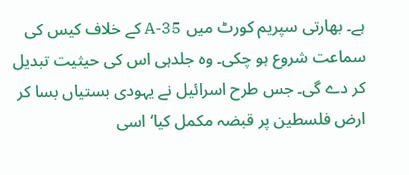ہے۔ بھارتی سپریم کورٹ میں 35-A کے خلاف کیس کی سماعت شروع ہو چکی۔ وہ جلدہی اس کی حیثیت تبدیل کر دے گی۔ جس طرح اسرائیل نے یہودی بستیاں بسا کر ارض فلسطین پر قبضہ مکمل کیا‘ اسی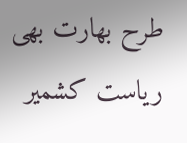طرح بھارت بھی ریاست کشمیر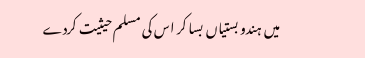میں ہندو بستیاں بسا کر اس کی مسلم حیثیت کردے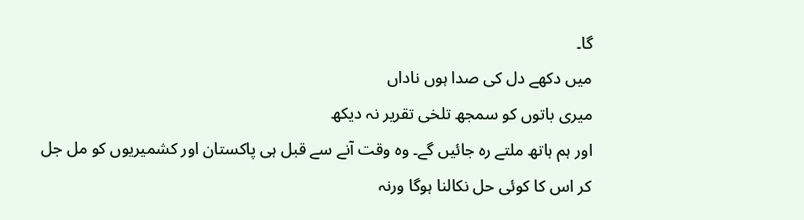گا۔
میں دکھے دل کی صدا ہوں ناداں
میری باتوں کو سمجھ تلخی تقریر نہ دیکھ
اور ہم ہاتھ ملتے رہ جائیں گے۔ وہ وقت آنے سے قبل ہی پاکستان اور کشمیریوں کو مل جل کر اس کا کوئی حل نکالنا ہوگا ورنہ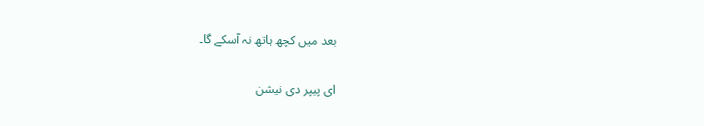بعد میں کچھ ہاتھ نہ آسکے گا۔

ای پیپر دی نیشن